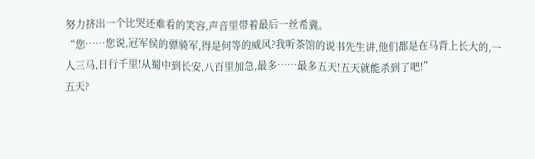努力挤出一个比哭还难看的笑容,声音里带着最后一丝希冀。
“您……您说,冠军侯的骠骑军,得是何等的威风?我听茶馆的说书先生讲,他们都是在马背上长大的,一人三马,日行千里!从蜀中到长安,八百里加急,最多……最多五天!五天就能杀到了吧!”
五天?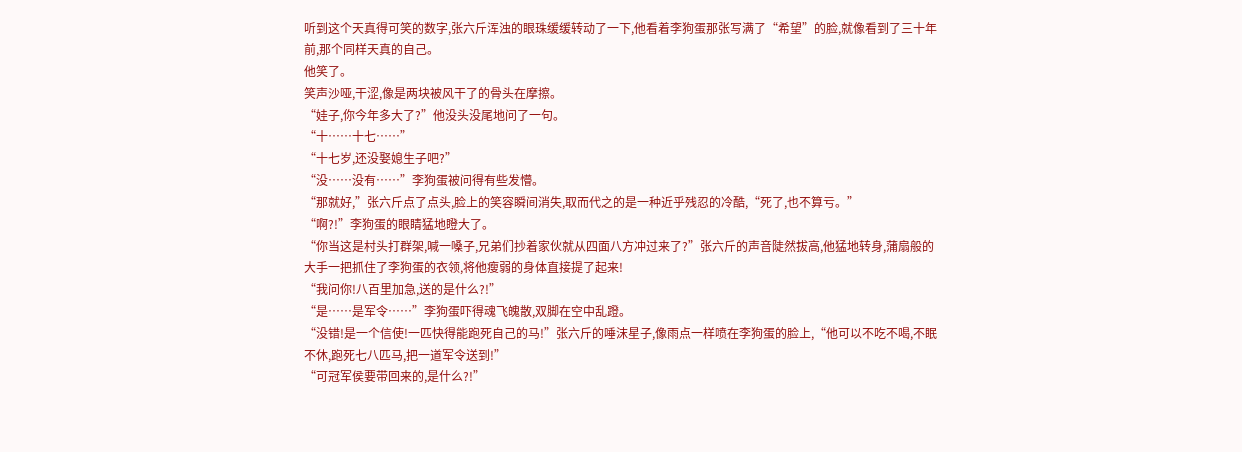听到这个天真得可笑的数字,张六斤浑浊的眼珠缓缓转动了一下,他看着李狗蛋那张写满了“希望”的脸,就像看到了三十年前,那个同样天真的自己。
他笑了。
笑声沙哑,干涩,像是两块被风干了的骨头在摩擦。
“娃子,你今年多大了?”他没头没尾地问了一句。
“十……十七……”
“十七岁,还没娶媳生子吧?”
“没……没有……”李狗蛋被问得有些发懵。
“那就好,”张六斤点了点头,脸上的笑容瞬间消失,取而代之的是一种近乎残忍的冷酷,“死了,也不算亏。”
“啊?!”李狗蛋的眼睛猛地瞪大了。
“你当这是村头打群架,喊一嗓子,兄弟们抄着家伙就从四面八方冲过来了?”张六斤的声音陡然拔高,他猛地转身,蒲扇般的大手一把抓住了李狗蛋的衣领,将他瘦弱的身体直接提了起来!
“我问你!八百里加急,送的是什么?!”
“是……是军令……”李狗蛋吓得魂飞魄散,双脚在空中乱蹬。
“没错!是一个信使!一匹快得能跑死自己的马!”张六斤的唾沫星子,像雨点一样喷在李狗蛋的脸上,“他可以不吃不喝,不眠不休,跑死七八匹马,把一道军令送到!”
“可冠军侯要带回来的,是什么?!”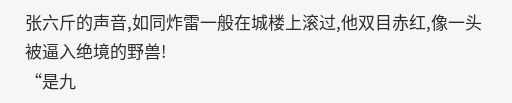张六斤的声音,如同炸雷一般在城楼上滚过,他双目赤红,像一头被逼入绝境的野兽!
“是九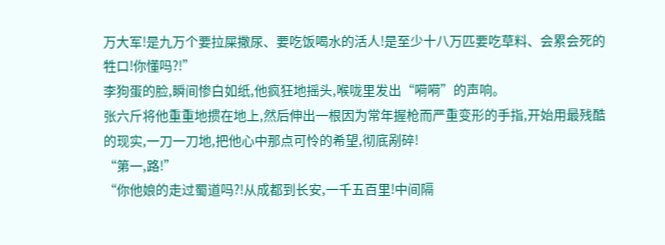万大军!是九万个要拉屎撒尿、要吃饭喝水的活人!是至少十八万匹要吃草料、会累会死的牲口!你懂吗?!”
李狗蛋的脸,瞬间惨白如纸,他疯狂地摇头,喉咙里发出“嗬嗬”的声响。
张六斤将他重重地掼在地上,然后伸出一根因为常年握枪而严重变形的手指,开始用最残酷的现实,一刀一刀地,把他心中那点可怜的希望,彻底剐碎!
“第一,路!”
“你他娘的走过蜀道吗?!从成都到长安,一千五百里!中间隔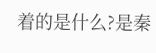着的是什么?是秦